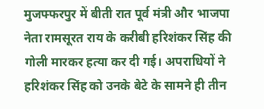मुजफ्फरपुर में बीती रात पूर्व मंत्री और भाजपा नेता रामसूरत राय के करीबी हरिशंकर सिंह की गोली मारकर हत्या कर दी गई। अपराधियों ने हरिशंकर सिंह को उनके बेटे के सामने ही तीन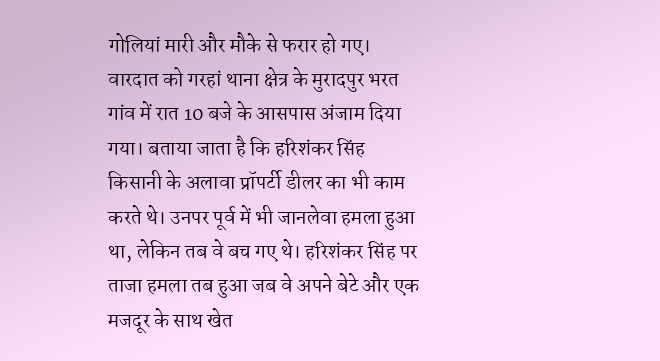गोलियां मारी और मौके से फरार हो गए। वारदात को गरहां थाना क्षेत्र के मुरादपुर भरत गांव में रात 10 बजे के आसपास अंजाम दिया गया। बताया जाता है कि हरिशंकर सिंह किसानी के अलावा प्रॉपर्टी डीलर का भी काम करते थे। उनपर पूर्व में भी जानलेवा हमला हुआ था, लेकिन तब वे बच गए थे। हरिशंकर सिंह पर ताजा हमला तब हुआ जब वे अपने बेटे और एक मजदूर के साथ खेत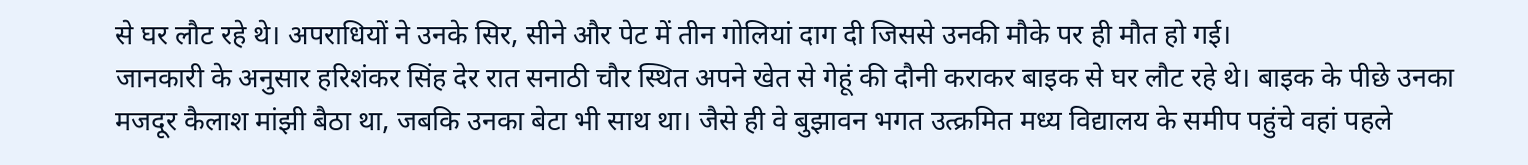से घर लौट रहे थे। अपराधियों ने उनके सिर, सीने और पेट में तीन गोलियां दाग दी जिससे उनकी मौके पर ही मौत हो गई।
जानकारी के अनुसार हरिशंकर सिंह देर रात सनाठी चौर स्थित अपने खेत से गेहूं की दौनी कराकर बाइक से घर लौट रहे थे। बाइक के पीछे उनका मजदूर कैलाश मांझी बैठा था, जबकि उनका बेटा भी साथ था। जैसे ही वे बुझावन भगत उत्क्रमित मध्य विद्यालय के समीप पहुंचे वहां पहले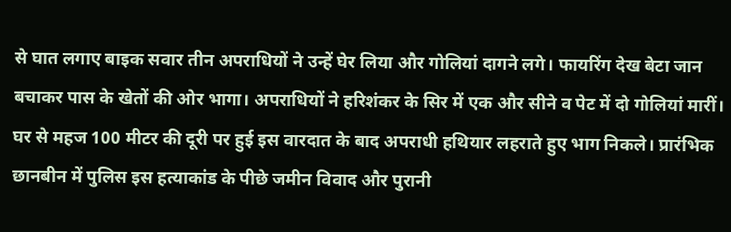से घात लगाए बाइक सवार तीन अपराधियों ने उन्हें घेर लिया और गोलियां दागने लगे। फायरिंग देख बेटा जान बचाकर पास के खेतों की ओर भागा। अपराधियों ने हरिशंकर के सिर में एक और सीने व पेट में दो गोलियां मारीं। घर से महज 100 मीटर की दूरी पर हुई इस वारदात के बाद अपराधी हथियार लहराते हुए भाग निकले। प्रारंभिक छानबीन में पुलिस इस हत्याकांड के पीछे जमीन विवाद और पुरानी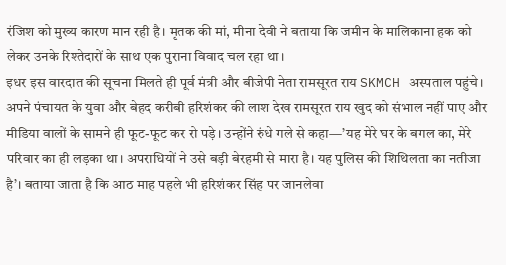रंजिश को मुख्य कारण मान रही है। मृतक की मां, मीना देवी ने बताया कि जमीन के मालिकाना हक को लेकर उनके रिश्तेदारों के साथ एक पुराना विवाद चल रहा था।
इधर इस वारदात की सूचना मिलते ही पूर्व मंत्री और बीजेपी नेता रामसूरत राय SKMCH अस्पताल पहुंचे। अपने पंचायत के युवा और बेहद करीबी हरिशंकर की लाश देख रामसूरत राय खुद को संभाल नहीं पाए और मीडिया वालों के सामने ही फूट-फूट कर रो पड़े। उन्होंने रुंधे गले से कहा—’यह मेरे घर के बगल का, मेरे परिवार का ही लड़का था। अपराधियों ने उसे बड़ी बेरहमी से मारा है। यह पुलिस की शिथिलता का नतीजा है’। बताया जाता है कि आठ माह पहले भी हरिशंकर सिंह पर जानलेवा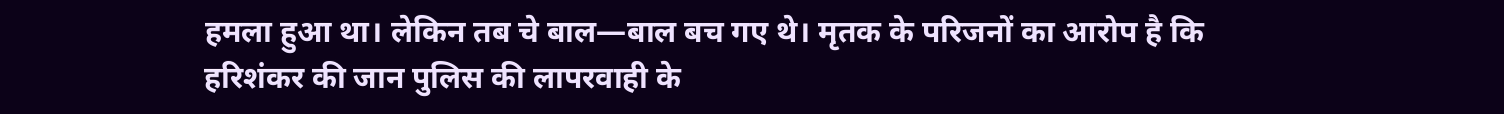हमला हुआ था। लेकिन तब चे बाल—बाल बच गए थे। मृतक के परिजनों का आरोप है कि हरिशंकर की जान पुलिस की लापरवाही के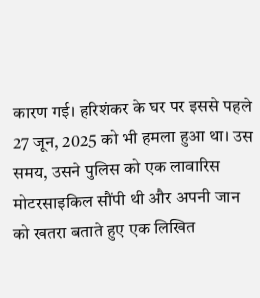कारण गई। हरिशंकर के घर पर इससे पहले 27 जून, 2025 को भी हमला हुआ था। उस समय, उसने पुलिस को एक लावारिस मोटरसाइकिल सौंपी थी और अपनी जान को खतरा बताते हुए एक लिखित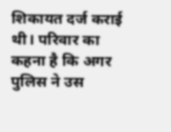शिकायत दर्ज कराई थी। परिवार का कहना है कि अगर पुलिस ने उस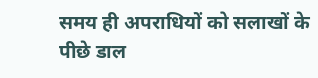समय ही अपराधियों को सलाखों के पीछे डाल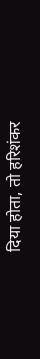दिया होता, तो हरिशंकर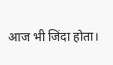आज भी जिंदा होता।